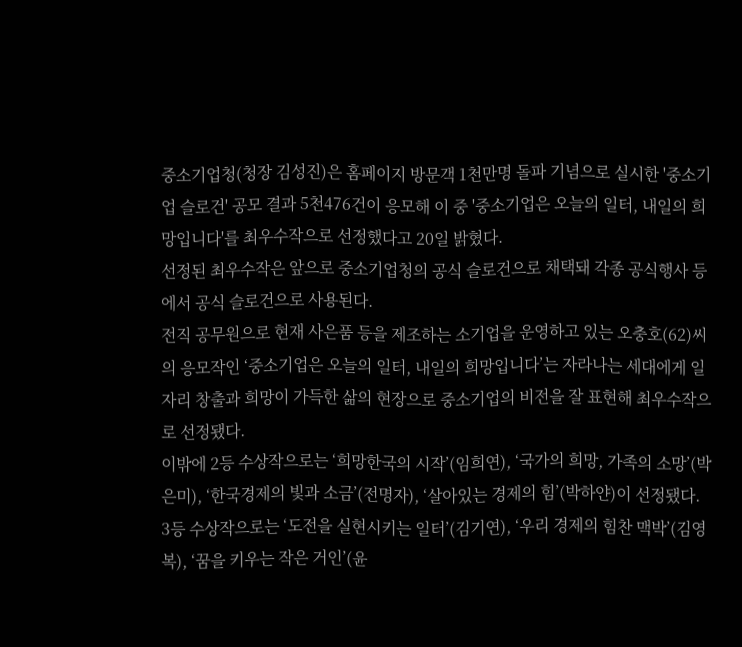중소기업청(청장 김성진)은 홈페이지 방문객 1천만명 돌파 기념으로 실시한 '중소기업 슬로건' 공모 결과 5천476건이 응모해 이 중 '중소기업은 오늘의 일터, 내일의 희망입니다'를 최우수작으로 선정했다고 20일 밝혔다.
선정된 최우수작은 앞으로 중소기업청의 공식 슬로건으로 채택돼 각종 공식행사 등에서 공식 슬로건으로 사용된다.
전직 공무원으로 현재 사은품 등을 제조하는 소기업을 운영하고 있는 오충호(62)씨의 응모작인 ‘중소기업은 오늘의 일터, 내일의 희망입니다’는 자라나는 세대에게 일자리 창출과 희망이 가득한 삶의 현장으로 중소기업의 비전을 잘 표현해 최우수작으로 선정됐다.
이밖에 2등 수상작으로는 ‘희망한국의 시작’(임희연), ‘국가의 희망, 가족의 소망’(박은미), ‘한국경제의 빛과 소금’(전명자), ‘살아있는 경제의 힘’(박하얀)이 선정됐다.
3등 수상작으로는 ‘도전을 실현시키는 일터’(김기연), ‘우리 경제의 힘찬 맥박’(김영복), ‘꿈을 키우는 작은 거인’(윤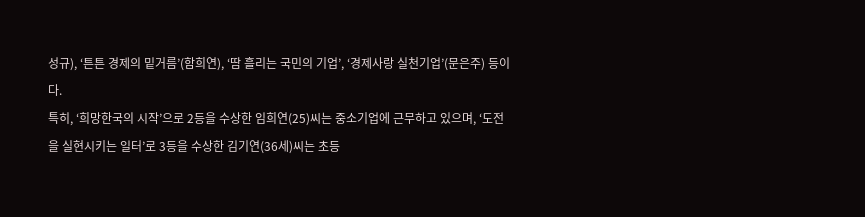성규), ‘튼튼 경제의 밑거름’(함희연), ‘땀 흘리는 국민의 기업’, ‘경제사랑 실천기업’(문은주) 등이다.
특히, ‘희망한국의 시작’으로 2등을 수상한 임희연(25)씨는 중소기업에 근무하고 있으며, ‘도전을 실현시키는 일터’로 3등을 수상한 김기연(36세)씨는 초등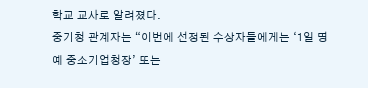학교 교사로 알려졌다.
중기청 관계자는 “이번에 선정된 수상자들에게는 ‘1일 명예 중소기업청장’ 또는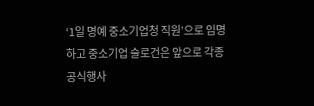‘1일 명예 중소기업청 직원’으로 임명하고 중소기업 슬로건은 앞으로 각종 공식행사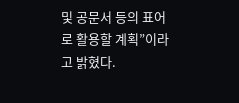및 공문서 등의 표어로 활용할 계획”이라고 밝혔다.